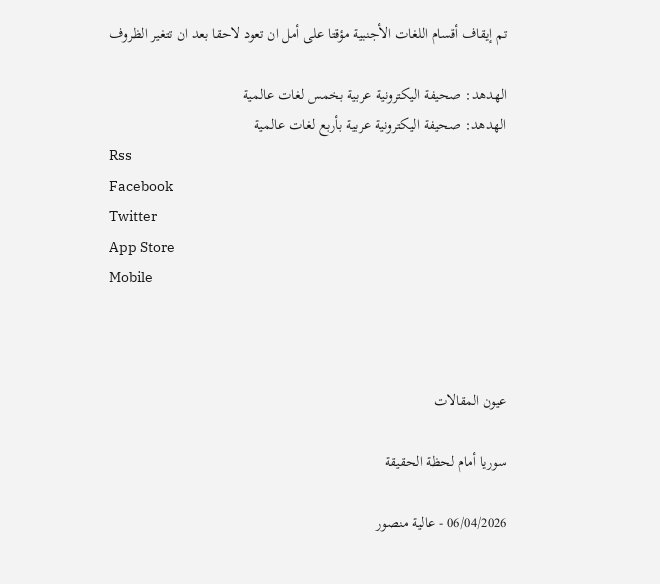تم إيقاف أقسام اللغات الأجنبية مؤقتا على أمل ان تعود لاحقا بعد ان تتغير الظروف

الهدهد: صحيفة اليكترونية عربية بخمس لغات عالمية
الهدهد: صحيفة اليكترونية عربية بأربع لغات عالمية
Rss
Facebook
Twitter
App Store
Mobile



عيون المقالات

سوريا أمام لحظة الحقيقة

06/04/2026 - عالية منصور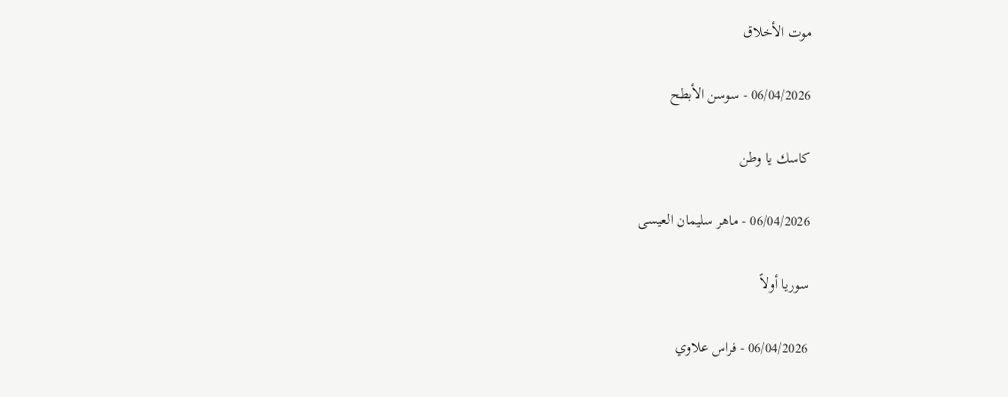موت الأخلاق

06/04/2026 - سوسن الأبطح

كاسك يا وطن

06/04/2026 - ماهر سليمان العيسى

سوريا أولاً

06/04/2026 - فراس علاوي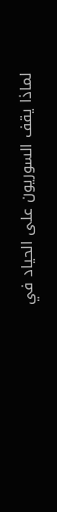لماذا يقف السوريون على الحياد في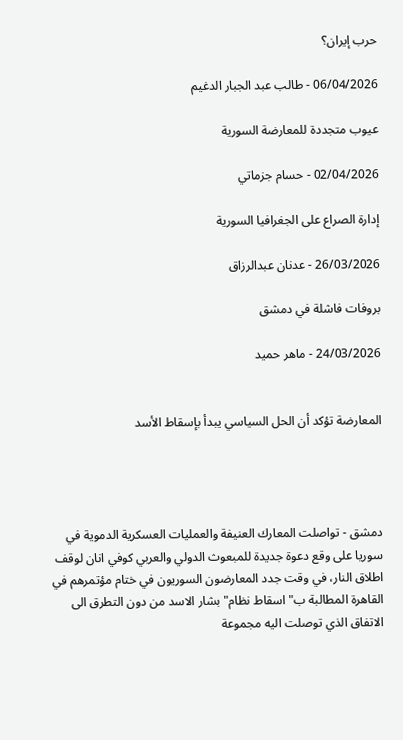حرب إيران؟

06/04/2026 - طالب عبد الجبار الدغيم

عيوب متجددة للمعارضة السورية

02/04/2026 - حسام جزماتي

إدارة الصراع على الجغرافيا السورية

26/03/2026 - عدنان عبدالرزاق

بروفات فاشلة في دمشق

24/03/2026 - ماهر حميد


المعارضة تؤكد أن الحل السياسي يبدأ بإسقاط الأسد




دمشق - تواصلت المعارك العنيفة والعمليات العسكرية الدموية في سوريا على وقع دعوة جديدة للمبعوث الدولي والعربي كوفي انان لوقف اطلاق النار، في وقت جدد المعارضون السوريون في ختام مؤتمرهم في القاهرة المطالبة ب"اسقاط نظام" بشار الاسد من دون التطرق الى الاتفاق الذي توصلت اليه مجموعة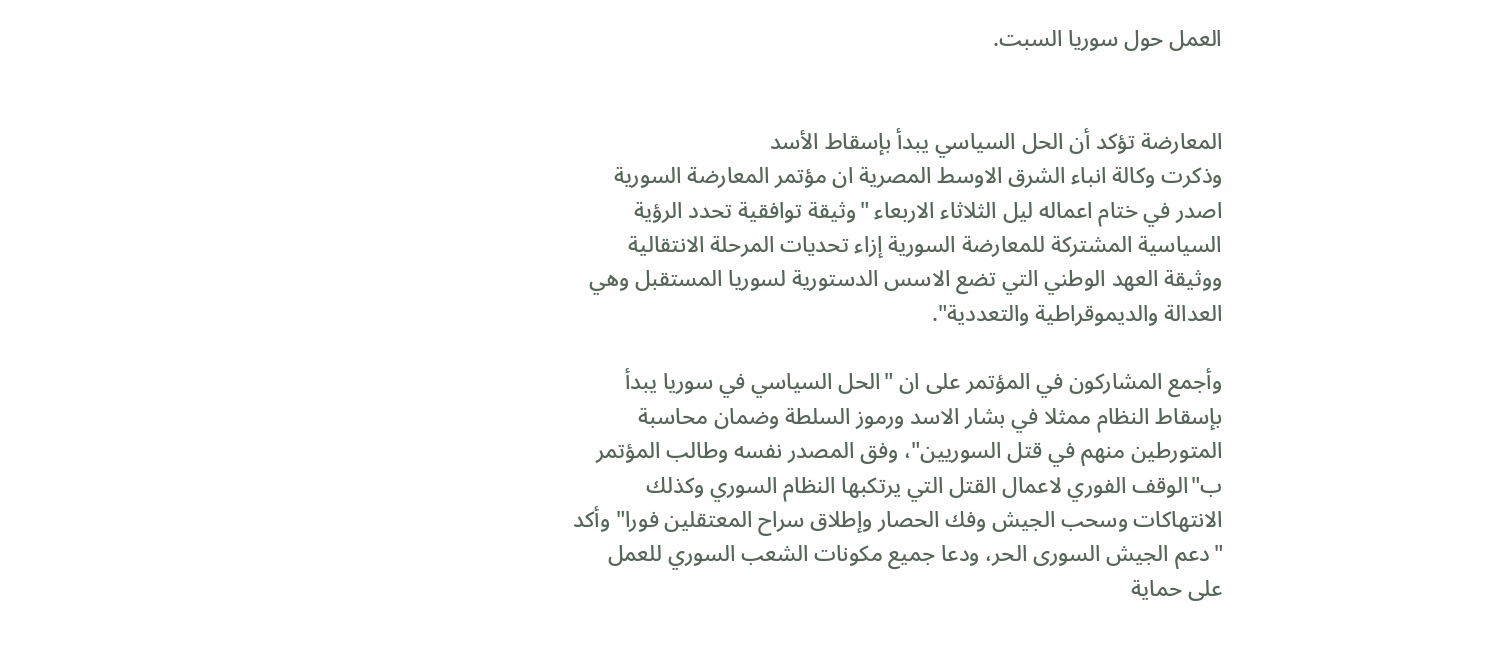العمل حول سوريا السبت.


المعارضة تؤكد أن الحل السياسي يبدأ بإسقاط الأسد
وذكرت وكالة انباء الشرق الاوسط المصرية ان مؤتمر المعارضة السورية اصدر في ختام اعماله ليل الثلاثاء الاربعاء "وثيقة توافقية تحدد الرؤية السياسية المشتركة للمعارضة السورية إزاء تحديات المرحلة الانتقالية ووثيقة العهد الوطني التي تضع الاسس الدستورية لسوريا المستقبل وهي العدالة والديموقراطية والتعددية".

وأجمع المشاركون في المؤتمر على ان "الحل السياسي في سوريا يبدأ بإسقاط النظام ممثلا في بشار الاسد ورموز السلطة وضمان محاسبة المتورطين منهم في قتل السوريين"، وفق المصدر نفسه وطالب المؤتمر ب"الوقف الفوري لاعمال القتل التي يرتكبها النظام السوري وكذلك الانتهاكات وسحب الجيش وفك الحصار وإطلاق سراح المعتقلين فورا" وأكد "دعم الجيش السورى الحر، ودعا جميع مكونات الشعب السوري للعمل على حماية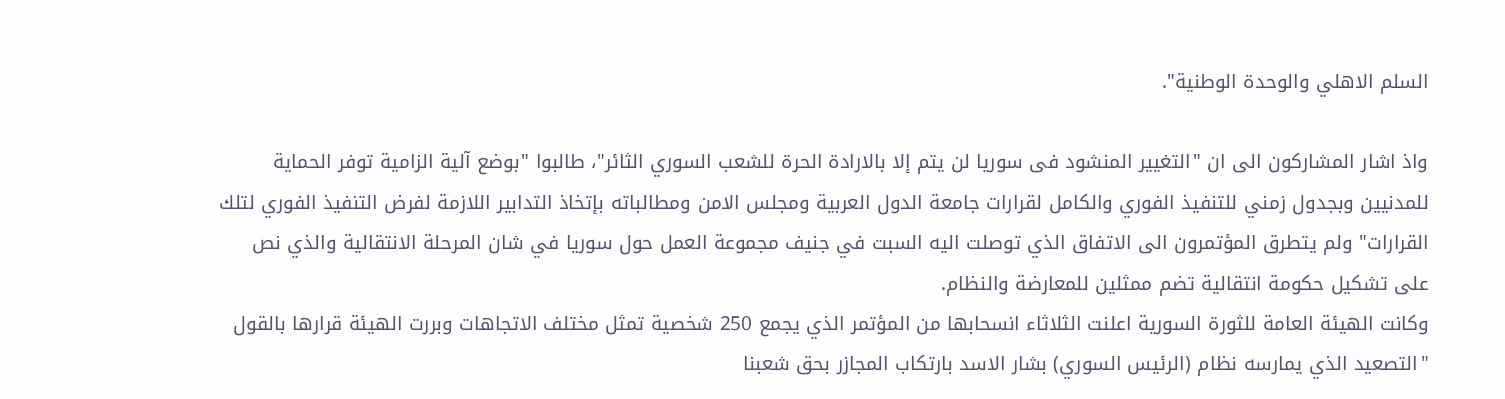السلم الاهلي والوحدة الوطنية".

واذ اشار المشاركون الى ان "التغيير المنشود فى سوريا لن يتم إلا بالارادة الحرة للشعب السوري الثائر"، طالبوا "بوضع آلية الزامية توفر الحماية للمدنيين وبجدول زمني للتنفيذ الفوري والكامل لقرارات جامعة الدول العربية ومجلس الامن ومطالباته بإتخاذ التدابير اللازمة لفرض التنفيذ الفوري لتلك القرارات" ولم يتطرق المؤتمرون الى الاتفاق الذي توصلت اليه السبت في جنيف مجموعة العمل حول سوريا في شان المرحلة الانتقالية والذي نص على تشكيل حكومة انتقالية تضم ممثلين للمعارضة والنظام.
وكانت الهيئة العامة للثورة السورية اعلنت الثلاثاء انسحابها من المؤتمر الذي يجمع 250 شخصية تمثل مختلف الاتجاهات وبررت الهيئة قرارها بالقول "التصعيد الذي يمارسه نظام (الرئيس السوري) بشار الاسد بارتكاب المجازر بحق شعبنا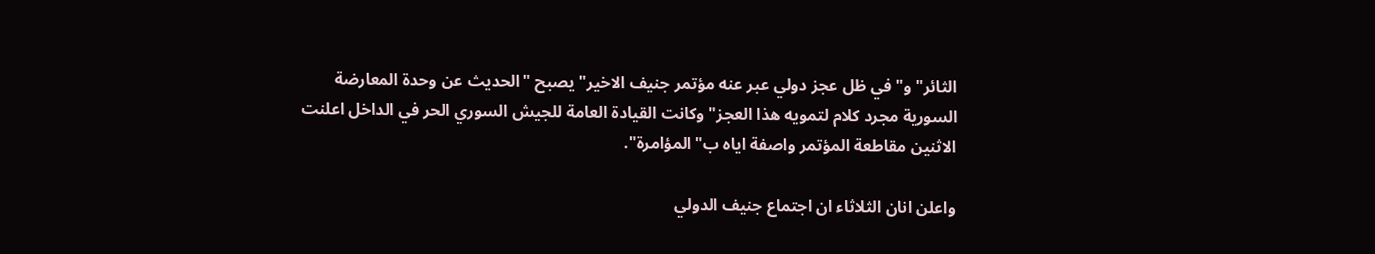الثائر" و"في ظل عجز دولي عبر عنه مؤتمر جنيف الاخير" يصبح "الحديث عن وحدة المعارضة السورية مجرد كلام لتمويه هذا العجز" وكانت القيادة العامة للجيش السوري الحر في الداخل اعلنت الاثنين مقاطعة المؤتمر واصفة اياه ب"المؤامرة".

واعلن انان الثلاثاء ان اجتماع جنيف الدولي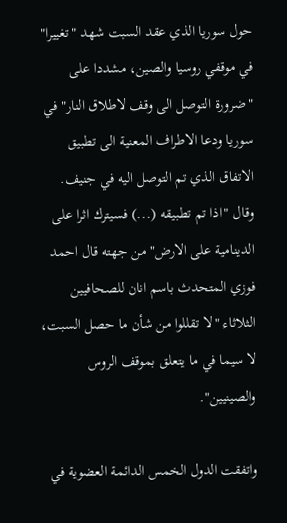حول سوريا الذي عقد السبت شهد "تغييرا" في موقفي روسيا والصين، مشددا على "ضرورة التوصل الى وقف لاطلاق النار" في سوريا ودعا الاطراف المعنية الى تطبيق الاتفاق الذي تم التوصل اليه في جنيف. وقال "اذا تم تطبيقه (...) فسيترك اثرا على الدينامية على الارض" من جهته قال احمد فوزي المتحدث باسم انان للصحافيين الثلاثاء "لا تقللوا من شأن ما حصل السبت، لا سيما في ما يتعلق بموقف الروس والصينيين".

واتفقت الدول الخمس الدائمة العضوية في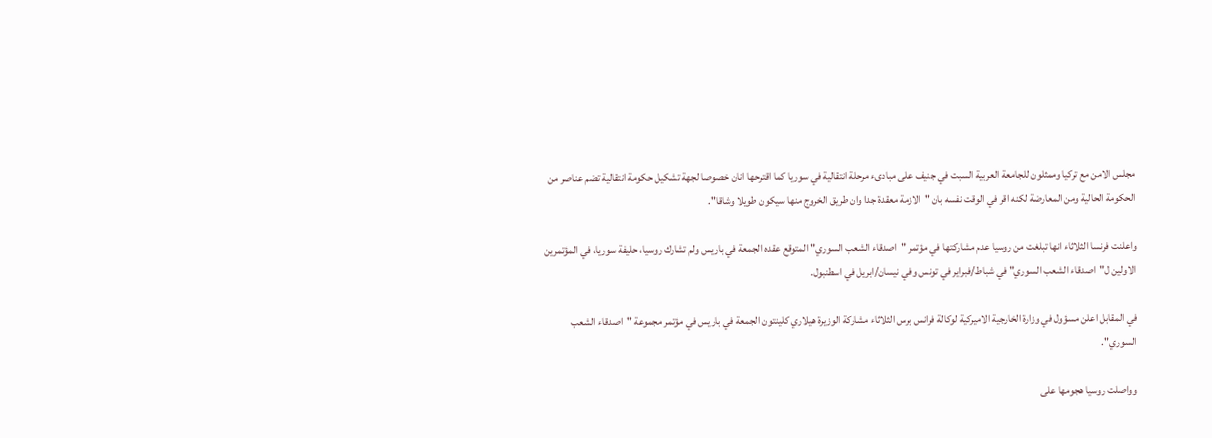مجلس الامن مع تركيا وممثلون للجامعة العربية السبت في جنيف على مبادىء مرحلة انتقالية في سوريا كما اقترحها انان خصوصا لجهة تشكيل حكومة انتقالية تضم عناصر من الحكومة الحالية ومن المعارضة لكنه اقر في الوقت نفسه بان "الازمة معقدة جدا وان طريق الخروج منها سيكون طويلا وشاقا".

واعلنت فرنسا الثلاثاء انها تبلغت من روسيا عدم مشاركتها في مؤتمر "اصدقاء الشعب السوري" المتوقع عقده الجمعة في باريس ولم تشارك روسيا، حليفة سوريا، في المؤتمرين الاولين ل"اصدقاء الشعب السوري" في شباط/فبراير في تونس وفي نيسان/ابريل في اسطنبول.

في المقابل اعلن مسؤول في وزارة الخارجية الاميركية لوكالة فرانس برس الثلاثاء مشاركة الوزيرة هيلاري كلينتون الجمعة في باريس في مؤتمر مجموعة "اصدقاء الشعب السوري".

وواصلت روسيا هجومها على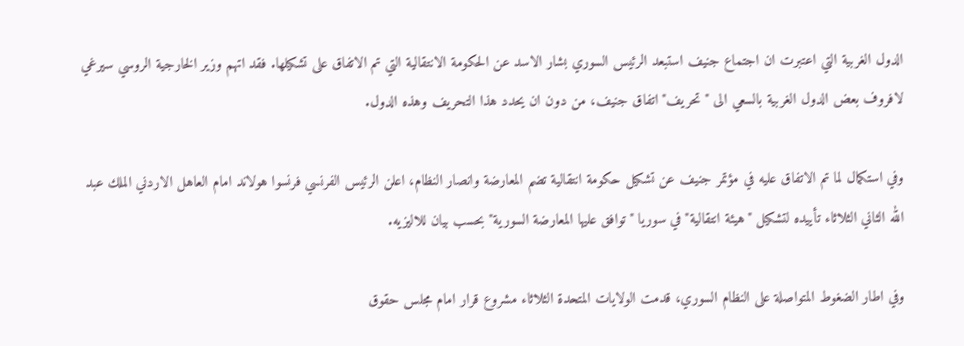الدول الغربية التي اعتبرت ان اجتماع جنيف استبعد الرئيس السوري بشار الاسد عن الحكومة الانتقالية التي تم الاتفاق على تشكيلها. فقد اتهم وزير الخارجية الروسي سيرغي لافروف بعض الدول الغربية بالسعي الى "تحريف" اتفاق جنيف، من دون ان يحدد هذا التحريف وهذه الدول.

وفي استكمال لما تم الاتفاق عليه في مؤتمر جنيف عن تشكيل حكومة انتقالية تضم المعارضة وانصار النظام، اعلن الرئيس الفرنسي فرنسوا هولاند امام العاهل الاردني الملك عبد الله الثاني الثلاثاء تأييده لتشكيل "هيئة انتقالية" في سوريا "توافق عليها المعارضة السورية" بحسب بيان للاليزيه.

وفي اطار الضغوط المتواصلة على النظام السوري، قدمت الولايات المتحدة الثلاثاء مشروع قرار امام مجلس حقوق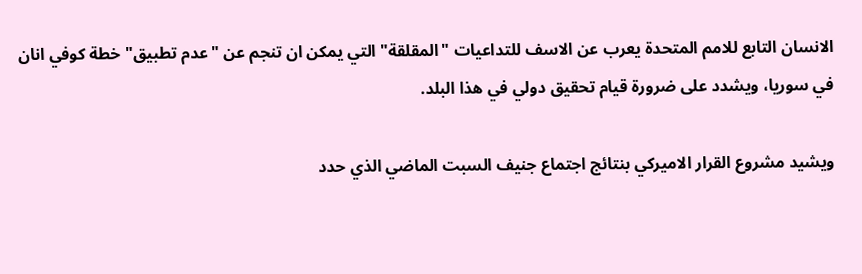الانسان التابع للامم المتحدة يعرب عن الاسف للتداعيات "المقلقة" التي يمكن ان تنجم عن "عدم تطبيق" خطة كوفي انان في سوريا، ويشدد على ضرورة قيام تحقيق دولي في هذا البلد.

ويشيد مشروع القرار الاميركي بنتائج اجتماع جنيف السبت الماضي الذي حدد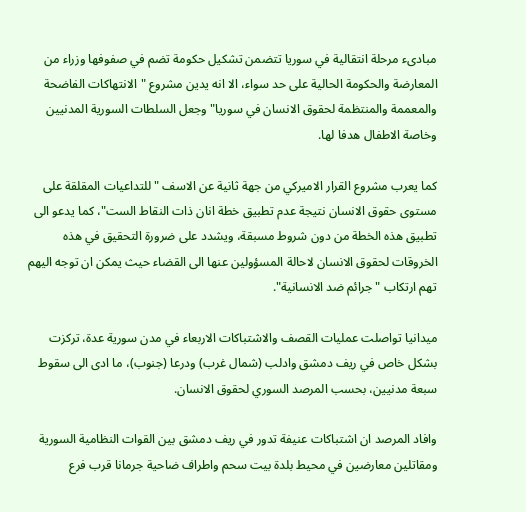مبادىء مرحلة انتقالية في سوريا تتضمن تشكيل حكومة تضم في صفوفها وزراء من المعارضة والحكومة الحالية على حد سواء، الا انه يدين مشروع "الانتهاكات الفاضحة والمعممة والمنتظمة لحقوق الانسان في سوريا" وجعل السلطات السورية المدنيين وخاصة الاطفال هدفا لها.

كما يعرب مشروع القرار الاميركي من جهة ثانية عن الاسف "للتداعيات المقلقة على مستوى حقوق الانسان نتيجة عدم تطبيق خطة انان ذات النقاط الست"، كما يدعو الى تطبيق هذه الخطة من دون شروط مسبقة، ويشدد على ضرورة التحقيق في هذه الخروقات لحقوق الانسان لاحالة المسؤولين عنها الى القضاء حيث يمكن ان توجه اليهم تهم ارتكاب "جرائم ضد الانسانية".

ميدانيا تواصلت عمليات القصف والاشتباكات الاربعاء في مدن سورية عدة، تركزت بشكل خاص في ريف دمشق وادلب (شمال غرب) ودرعا (جنوب)، ما ادى الى سقوط سبعة مدنيين، بحسب المرصد السوري لحقوق الانسان.

وافاد المرصد ان اشتباكات عنيفة تدور في ريف دمشق بين القوات النظامية السورية ومقاتلين معارضين في محيط بلدة بيت سحم واطراف ضاحية جرمانا قرب فرع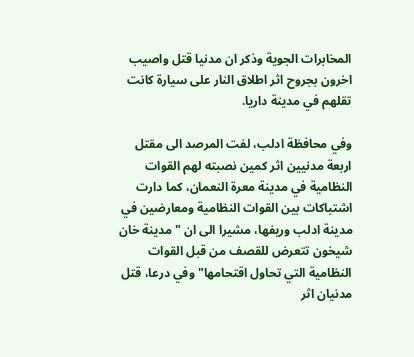المخابرات الجوية وذكر ان مدنيا قتل واصيب اخرون بجروح اثر اطلاق النار على سيارة كانت تقلهم في مدينة داريا.

وفي محافظة ادلب، لفت المرصد الى مقتل اربعة مدنيين اثر كمين نصبته لهم القوات النظامية في مدينة معرة النعمان، كما دارت اشتباكات بين القوات النظامية ومعارضين في مدينة ادلب وريفها، مشيرا الى ان "مدينة خان شيخون تتعرض للقصف من قبل القوات النظامية التي تحاول اقتحامها" وفي درعا، قتل مدنيان اثر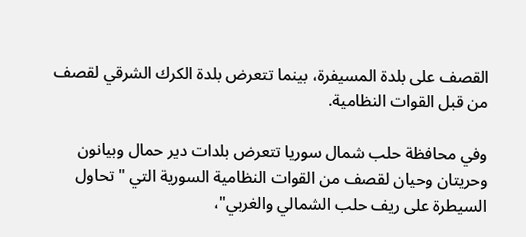القصف على بلدة المسيفرة، بينما تتعرض بلدة الكرك الشرقي لقصف من قبل القوات النظامية.

وفي محافظة حلب شمال سوريا تتعرض بلدات دير حمال وبيانون وحريتان وحيان لقصف من القوات النظامية السورية التي "تحاول السيطرة على ريف حلب الشمالي والغربي"،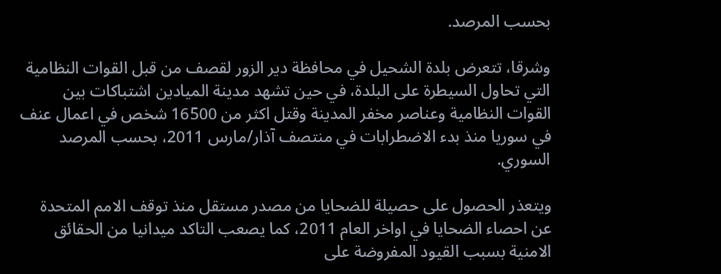بحسب المرصد.

وشرقا، تتعرض بلدة الشحيل في محافظة دير الزور لقصف من قبل القوات النظامية التي تحاول السيطرة على البلدة، في حين تشهد مدينة الميادين اشتباكات بين القوات النظامية وعناصر مخفر المدينة وقتل اكثر من 16500 شخص في اعمال عنف في سوريا منذ بدء الاضطرابات في منتصف آذار/مارس 2011، بحسب المرصد السوري.

ويتعذر الحصول على حصيلة للضحايا من مصدر مستقل منذ توقف الامم المتحدة عن احصاء الضحايا في اواخر العام 2011، كما يصعب التاكد ميدانيا من الحقائق الامنية بسبب القيود المفروضة على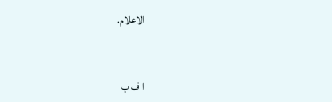الاعلام.


ا ف ب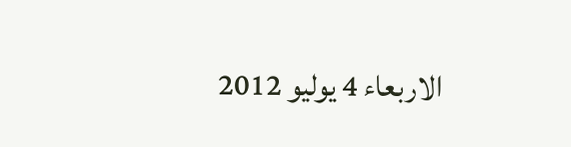الاربعاء 4 يوليو 2012